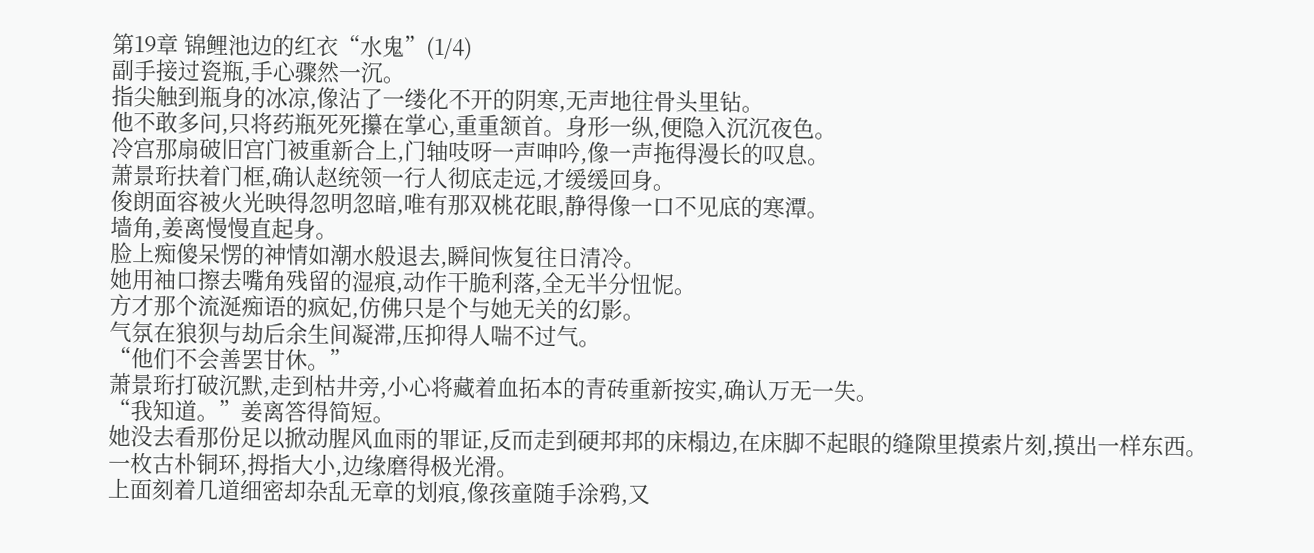第19章 锦鲤池边的红衣“水鬼”(1/4)
副手接过瓷瓶,手心骤然一沉。
指尖触到瓶身的冰凉,像沾了一缕化不开的阴寒,无声地往骨头里钻。
他不敢多问,只将药瓶死死攥在掌心,重重颔首。身形一纵,便隐入沉沉夜色。
冷宫那扇破旧宫门被重新合上,门轴吱呀一声呻吟,像一声拖得漫长的叹息。
萧景珩扶着门框,确认赵统领一行人彻底走远,才缓缓回身。
俊朗面容被火光映得忽明忽暗,唯有那双桃花眼,静得像一口不见底的寒潭。
墙角,姜离慢慢直起身。
脸上痴傻呆愣的神情如潮水般退去,瞬间恢复往日清冷。
她用袖口擦去嘴角残留的湿痕,动作干脆利落,全无半分忸怩。
方才那个流涎痴语的疯妃,仿佛只是个与她无关的幻影。
气氛在狼狈与劫后余生间凝滞,压抑得人喘不过气。
“他们不会善罢甘休。”
萧景珩打破沉默,走到枯井旁,小心将藏着血拓本的青砖重新按实,确认万无一失。
“我知道。”姜离答得简短。
她没去看那份足以掀动腥风血雨的罪证,反而走到硬邦邦的床榻边,在床脚不起眼的缝隙里摸索片刻,摸出一样东西。
一枚古朴铜环,拇指大小,边缘磨得极光滑。
上面刻着几道细密却杂乱无章的划痕,像孩童随手涂鸦,又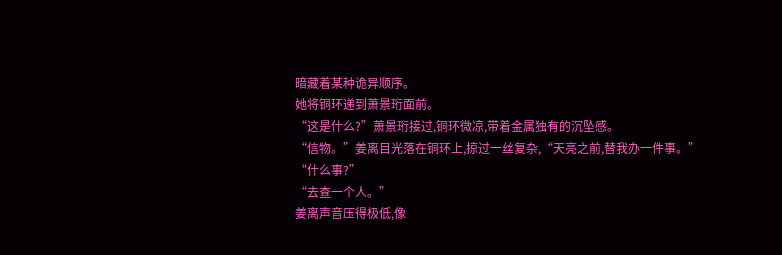暗藏着某种诡异顺序。
她将铜环递到萧景珩面前。
“这是什么?”萧景珩接过,铜环微凉,带着金属独有的沉坠感。
“信物。”姜离目光落在铜环上,掠过一丝复杂,“天亮之前,替我办一件事。”
“什么事?”
“去查一个人。”
姜离声音压得极低,像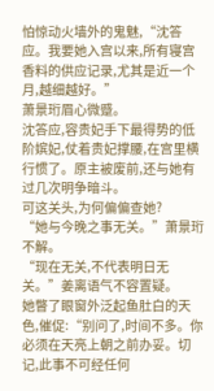怕惊动火墙外的鬼魅,“沈答应。我要她入宫以来,所有寝宫香料的供应记录,尤其是近一个月,越细越好。”
萧景珩眉心微蹙。
沈答应,容贵妃手下最得势的低阶嫔妃,仗着贵妃撑腰,在宫里横行惯了。原主被废前,还与她有过几次明争暗斗。
可这关头,为何偏偏查她?
“她与今晚之事无关。”萧景珩不解。
“现在无关,不代表明日无关。”姜离语气不容置疑。
她瞥了眼窗外泛起鱼肚白的天色,催促:“别问了,时间不多。你必须在天亮上朝之前办妥。切记,此事不可经任何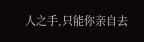人之手,只能你亲自去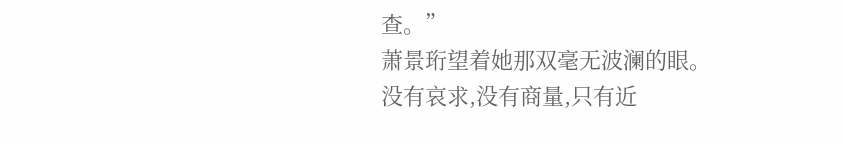查。”
萧景珩望着她那双毫无波澜的眼。
没有哀求,没有商量,只有近